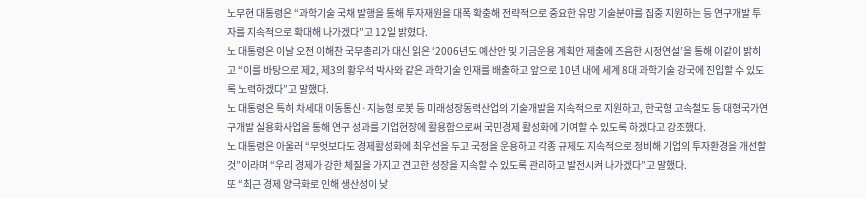노무현 대통령은 “과학기술 국채 발행을 통해 투자재원을 대폭 확충해 전략적으로 중요한 유망 기술분야를 집중 지원하는 등 연구개발 투자를 지속적으로 확대해 나가겠다”고 12일 밝혔다.
노 대통령은 이날 오전 이해찬 국무총리가 대신 읽은 ‘2006년도 예산안 및 기금운용 계획안 제출에 즈음한 시정연설’을 통해 이같이 밝히고 “이를 바탕으로 제2, 제3의 황우석 박사와 같은 과학기술 인재를 배출하고 앞으로 10년 내에 세계 8대 과학기술 강국에 진입할 수 있도록 노력하겠다”고 말했다.
노 대통령은 특히 차세대 이동통신·지능형 로봇 등 미래성장동력산업의 기술개발을 지속적으로 지원하고, 한국형 고속철도 등 대형국가연구개발 실용화사업을 통해 연구 성과를 기업현장에 활용함으로써 국민경제 활성화에 기여할 수 있도록 하겠다고 강조했다.
노 대통령은 아울러 “무엇보다도 경제활성화에 최우선을 두고 국정을 운용하고 각종 규제도 지속적으로 정비해 기업의 투자환경을 개선할 것”이라며 “우리 경제가 강한 체질을 가지고 견고한 성장을 지속할 수 있도록 관리하고 발전시켜 나가겠다”고 말했다.
또 “최근 경제 양극화로 인해 생산성이 낮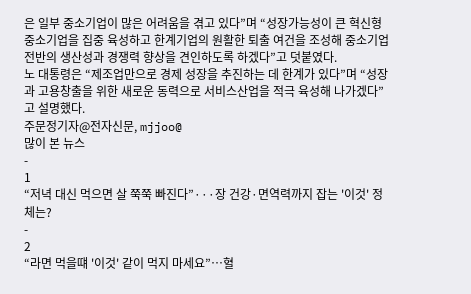은 일부 중소기업이 많은 어려움을 겪고 있다”며 “성장가능성이 큰 혁신형 중소기업을 집중 육성하고 한계기업의 원활한 퇴출 여건을 조성해 중소기업 전반의 생산성과 경쟁력 향상을 견인하도록 하겠다”고 덧붙였다.
노 대통령은 “제조업만으로 경제 성장을 추진하는 데 한계가 있다”며 “성장과 고용창출을 위한 새로운 동력으로 서비스산업을 적극 육성해 나가겠다”고 설명했다.
주문정기자@전자신문, mjjoo@
많이 본 뉴스
-
1
“저녁 대신 먹으면 살 쭉쭉 빠진다”···장 건강·면역력까지 잡는 '이것' 정체는?
-
2
“라면 먹을떄 '이것' 같이 먹지 마세요”…혈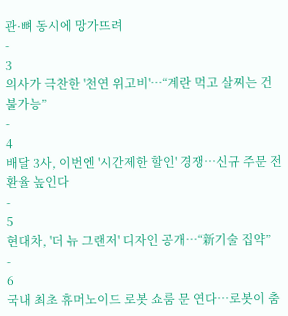관·뼈 동시에 망가뜨려
-
3
의사가 극찬한 '천연 위고비'…“계란 먹고 살찌는 건 불가능”
-
4
배달 3사, 이번엔 '시간제한 할인' 경쟁…신규 주문 전환율 높인다
-
5
현대차, '더 뉴 그랜저' 디자인 공개…“新기술 집약”
-
6
국내 최초 휴머노이드 로봇 쇼룸 문 연다…로봇이 춤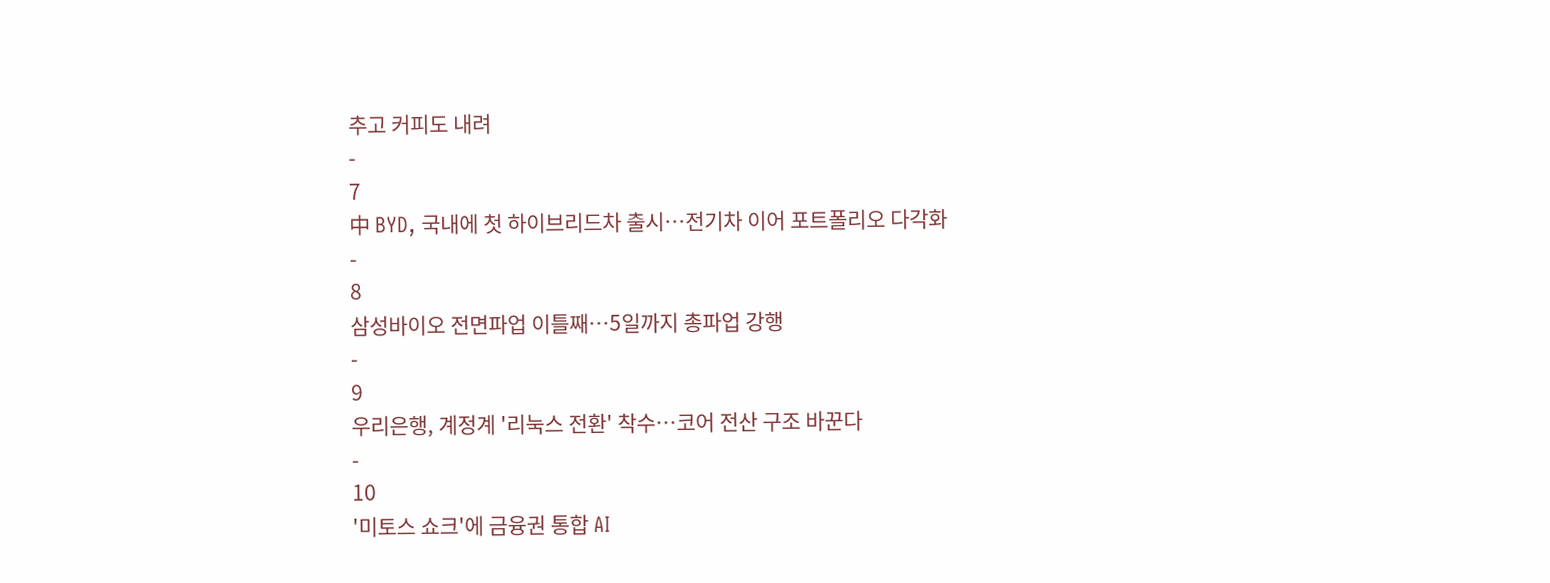추고 커피도 내려
-
7
中 BYD, 국내에 첫 하이브리드차 출시…전기차 이어 포트폴리오 다각화
-
8
삼성바이오 전면파업 이틀째…5일까지 총파업 강행
-
9
우리은행, 계정계 '리눅스 전환' 착수…코어 전산 구조 바꾼다
-
10
'미토스 쇼크'에 금융권 통합 AI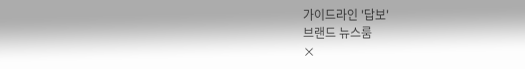가이드라인 '답보'
브랜드 뉴스룸
×